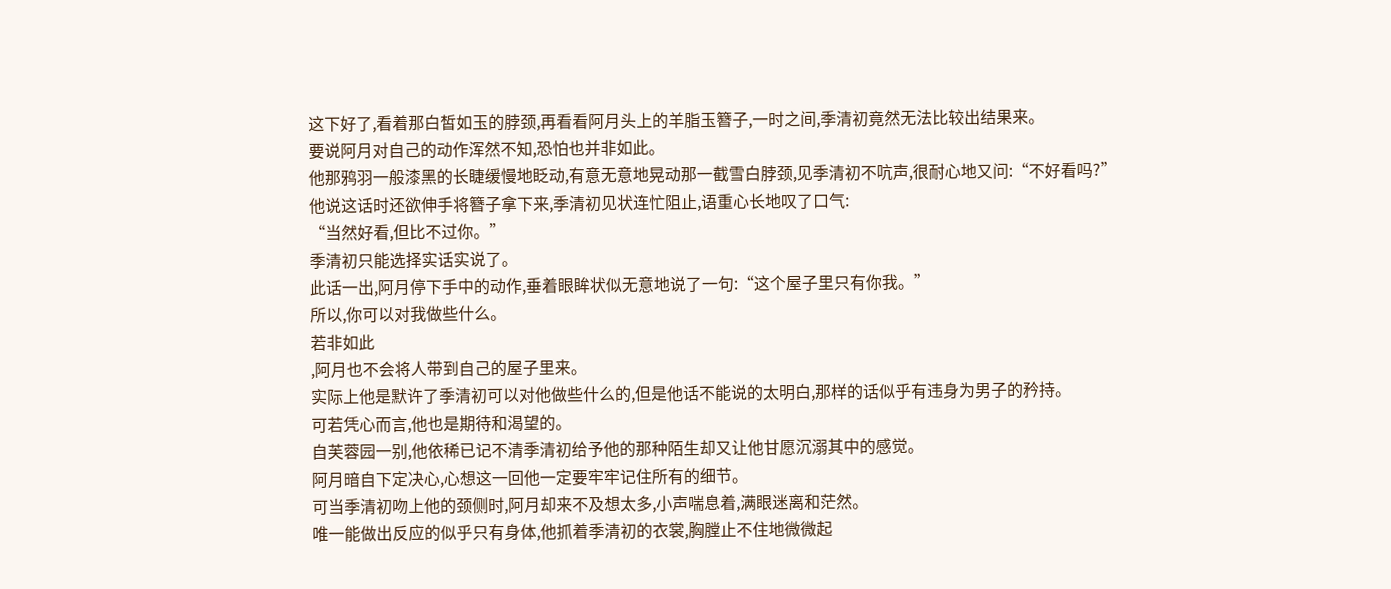这下好了,看着那白皙如玉的脖颈,再看看阿月头上的羊脂玉簪子,一时之间,季清初竟然无法比较出结果来。
要说阿月对自己的动作浑然不知,恐怕也并非如此。
他那鸦羽一般漆黑的长睫缓慢地眨动,有意无意地晃动那一截雪白脖颈,见季清初不吭声,很耐心地又问:“不好看吗?”
他说这话时还欲伸手将簪子拿下来,季清初见状连忙阻止,语重心长地叹了口气:
“当然好看,但比不过你。”
季清初只能选择实话实说了。
此话一出,阿月停下手中的动作,垂着眼眸状似无意地说了一句:“这个屋子里只有你我。”
所以,你可以对我做些什么。
若非如此
,阿月也不会将人带到自己的屋子里来。
实际上他是默许了季清初可以对他做些什么的,但是他话不能说的太明白,那样的话似乎有违身为男子的矜持。
可若凭心而言,他也是期待和渴望的。
自芙蓉园一别,他依稀已记不清季清初给予他的那种陌生却又让他甘愿沉溺其中的感觉。
阿月暗自下定决心,心想这一回他一定要牢牢记住所有的细节。
可当季清初吻上他的颈侧时,阿月却来不及想太多,小声喘息着,满眼迷离和茫然。
唯一能做出反应的似乎只有身体,他抓着季清初的衣裳,胸膛止不住地微微起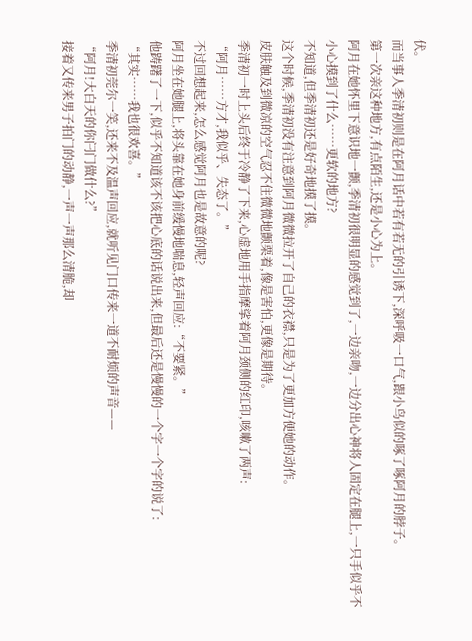伏。
而当事人季清初则是在阿月话中若有若无的引诱下,深呼吸一口气,跟小鸟似的啄了啄阿月的脖子。
第一次亲这种地方,有点陌生,还是小心为上。
阿月在她怀里下意识地一颤,季清初很明显的感觉到了,一边亲吻,一边分出心神将人固定在腿上,一只手似乎不小心摸到了什么……更软的地方?
不知道,但季清初还是好奇地摸了摸。
这个时候,季清初没有注意到阿月微微拉开了自己的衣襟,只是为了更加方便她的动作。
皮肤触及到微凉的空气忍不住微微地颤栗着,像是害怕,更像是期待。
季清初一时上头后终于冷静了下来,心虚地用手指摩挲着阿月颈侧的红印,咳嗽了两声:
“阿月……方才,我似乎、失态了。”
不过回想起来,怎么感觉阿月也是故意的呢?
阿月坐在她腿上,将头靠在她身前缓慢地喘息,轻声回应:“不要紧。”
他踌躇了一下,似乎不知道该不该把心底的话说出来,但最后还是慢慢的一个字一个字的说了:
“其实……我也很欢喜。”
季清初莞尔一笑,还来不及温声回应,就听见门口传来一道不耐烦的声音——
“阿月!大白天的你闩门做什么?”
接着又传来男子拍门的动静,一声一声那么清脆,却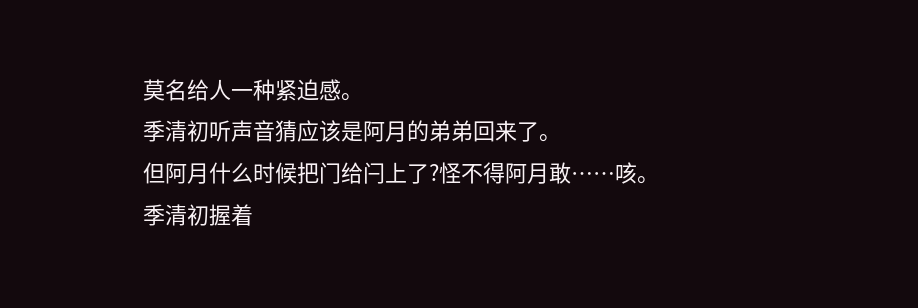莫名给人一种紧迫感。
季清初听声音猜应该是阿月的弟弟回来了。
但阿月什么时候把门给闩上了?怪不得阿月敢……咳。
季清初握着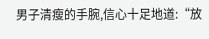男子清瘦的手腕,信心十足地道:“放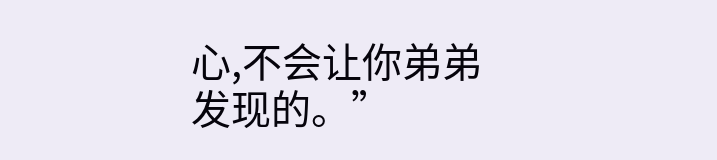心,不会让你弟弟发现的。”